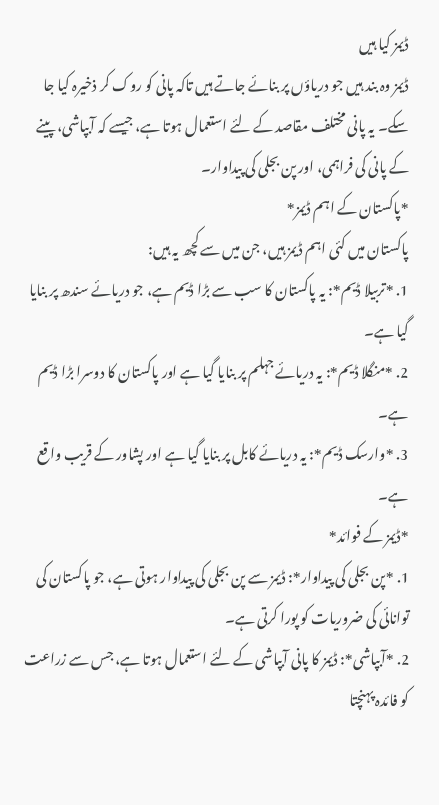ڈیمز کیا ہیں
ڈیمز وہ بند ہیں جو دریاؤں پر بنائے جاتے ہیں تاکہ پانی کو روک کر ذخیرہ کیا جا سکے۔ یہ پانی مختلف مقاصد کے لئے استعمال ہوتا ہے، جیسے کہ آبپاشی، پینے کے پانی کی فراہمی، اور پن بجلی کی پیداوار۔
*پاکستان کے اہم ڈیمز*
پاکستان میں کئی اہم ڈیمز ہیں، جن میں سے کچھ یہ ہیں:
1. *تربیلا ڈیم*: یہ پاکستان کا سب سے بڑا ڈیم ہے، جو دریائے سندھ پر بنایا گیا ہے۔
2. *منگلا ڈیم*: یہ دریائے جہلم پر بنایا گیا ہے اور پاکستان کا دوسرا بڑا ڈیم ہے۔
3. *وارسک ڈیم*: یہ دریائے کابل پر بنایا گیا ہے اور پشاور کے قریب واقع ہے۔
*ڈیمز کے فوائد*
1. *پن بجلی کی پیداوار*: ڈیمز سے پن بجلی کی پیداوار ہوتی ہے، جو پاکستان کی توانائی کی ضروریات کو پورا کرتی ہے۔
2. *آبپاشی*: ڈیمز کا پانی آبپاشی کے لئے استعمال ہوتا ہے، جس سے زراعت کو فائدہ پہنچتا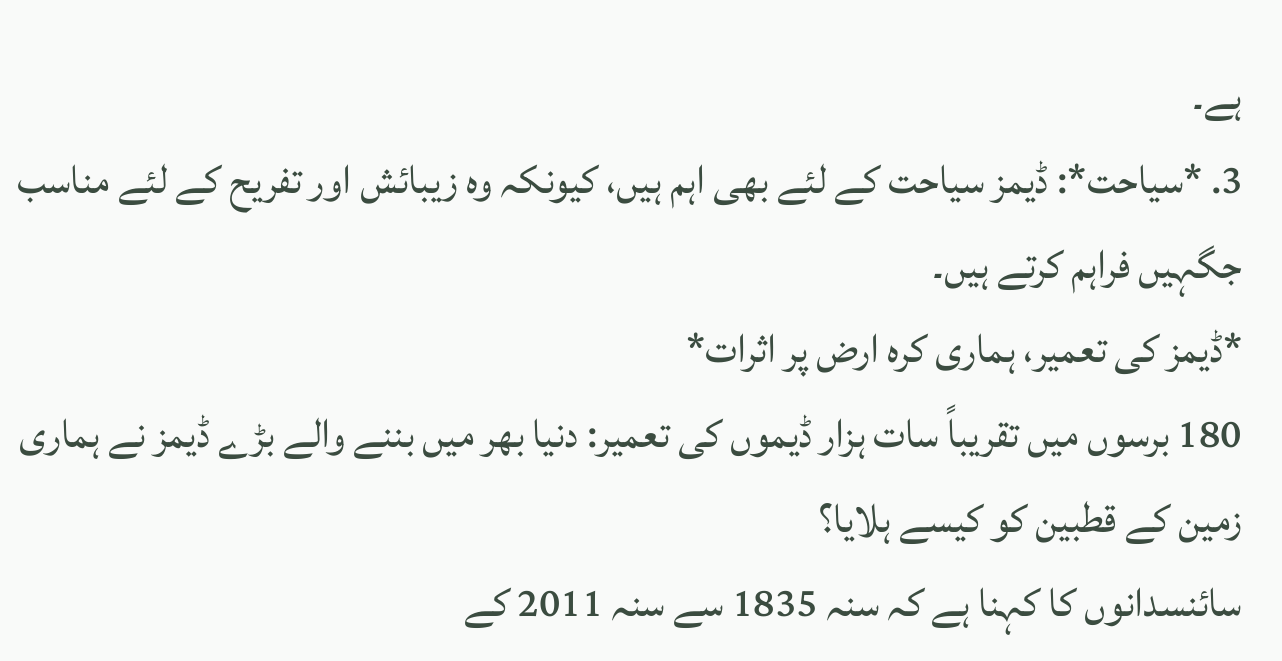ہے۔
3. *سیاحت*: ڈیمز سیاحت کے لئے بھی اہم ہیں، کیونکہ وہ زیبائش اور تفریح کے لئے مناسب جگہیں فراہم کرتے ہیں۔
*ڈیمز کی تعمیر، ہماری کرہ ارض پر اثرات*
180 برسوں میں تقریباً سات ہزار ڈیموں کی تعمیر: دنیا بھر میں بننے والے بڑے ڈیمز نے ہماری زمین کے قطبین کو کیسے ہلایا؟
سائنسدانوں کا کہنا ہے کہ سنہ 1835 سے سنہ 2011 کے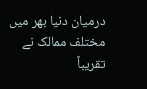درمیان دنیا بھر میں مختلف ممالک نے تقریباً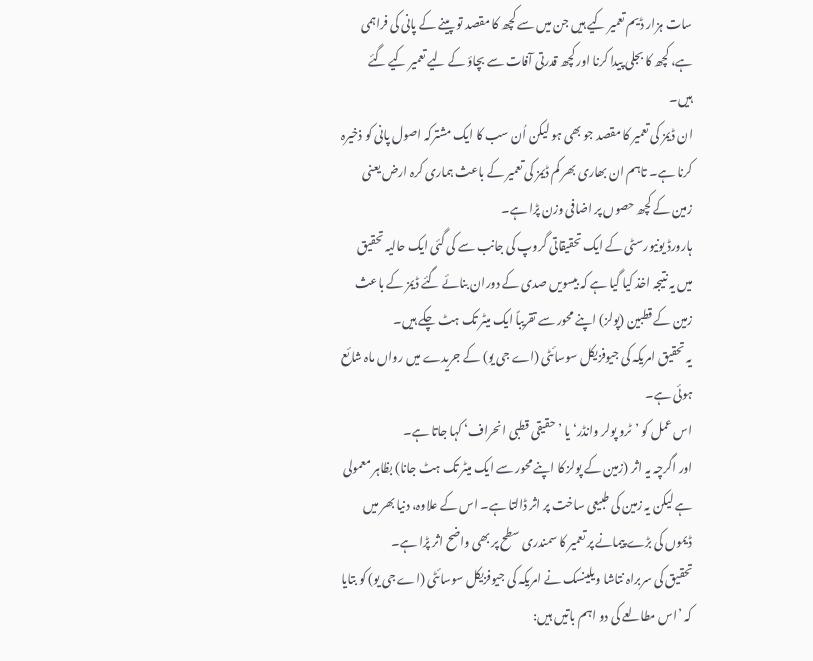سات ہزار ڈیم تعمیر کیے ہیں جن میں سے کچھ کا مقصد تو پینے کے پانی کی فراہمی ہے، کچھ کا بجلی پیدا کرنا اور کچھ قدرتی آفات سے بچاؤ کے لیے تعمیر کیے گئے ہیں۔
ان ڈیمز کی تعمیر کا مقصد جو بھی ہو لیکن اُن سب کا ایک مشترکہ اصول پانی کو ذخیرہ کرنا ہے۔ تاہم ان بھاری بھر کم ڈیمز کی تعمیر کے باعث ہماری کرہ ارض یعنی زمین کے کچھ حصوں پر اضافی وزن پڑا ہے۔
ہارورڈ یونیورسٹی کے ایک تحقیقاتی گروپ کی جانب سے کی گئی ایک حالیہ تحقیق میں یہ نتیجہ اخذ کیا گیا ہے کہ بیسویں صدی کے دوران بنائے گئے ڈیمز کے باعث زمین کے قطبین (پولز) اپنے محور سے تقریباً ایک میٹر تک ہٹ چکے ہیں۔
یہ تحقیق امریکہ کی جیوفزیکل سوسائٹی (اے جی یو) کے جریدے میں رواں ماہ شائع ہوئی ہے۔
اس عمل کو ’ٹرو پولر وانڈر‘ یا ’حقیقی قطبی انحراف‘ کہا جاتا ہے۔
اور اگرچہ یہ اثر (زمین کے پولز کا اپنے محور سے ایک میٹر تک ہٹ جانا) بظاہر معمولی ہے لیکن یہ زمین کی طبیعی ساخت پر اثر ڈالتا ہے۔ اس کے علاوہ، دنیا بھر میں ڈیموں کی بڑے پیمانے پر تعمیر کا سمندری سطح پر بھی واضح اثر پڑا ہے۔
تحقیق کی سربراہ نتاشا ویلینسک نے امریکہ کی جیوفزیکل سوسائٹی (اے جی یو) کو بتایا کہ ’اس مطالعے کی دو اہم باتیں ہیں: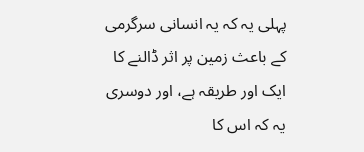پہلی یہ کہ یہ انسانی سرگرمی کے باعث زمین پر اثر ڈالنے کا ایک اور طریقہ ہے، اور دوسری یہ کہ اس کا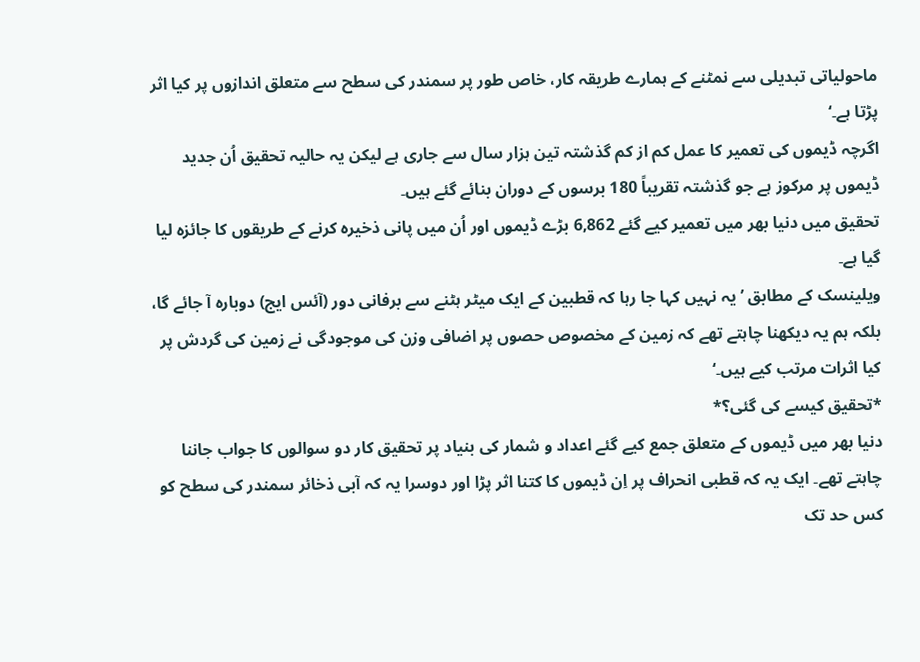ماحولیاتی تبدیلی سے نمٹنے کے ہمارے طریقہ کار، خاص طور پر سمندر کی سطح سے متعلق اندازوں پر کیا اثر پڑتا ہے۔‘
اگرچہ ڈیموں کی تعمیر کا عمل کم از کم گذشتہ تین ہزار سال سے جاری ہے لیکن یہ حالیہ تحقیق اُن جدید ڈیموں پر مرکوز ہے جو گذشتہ تقریباً 180 برسوں کے دوران بنائے گئے ہیں۔
تحقیق میں دنیا بھر میں تعمیر کیے گئے 6,862 بڑے ڈیموں اور اُن میں پانی ذخیرہ کرنے کے طریقوں کا جائزہ لیا گیا ہے۔
ویلینسک کے مطابق ’یہ نہیں کہا جا رہا کہ قطبین کے ایک میٹر ہٹنے سے برفانی دور (آئس ایج) دوبارہ آ جائے گا، بلکہ ہم یہ دیکھنا چاہتے تھے کہ زمین کے مخصوص حصوں پر اضافی وزن کی موجودگی نے زمین کی گردش پر کیا اثرات مرتب کیے ہیں۔‘
*تحقیق کیسے کی گئی؟*
دنیا بھر میں ڈیموں کے متعلق جمع کیے گئے اعداد و شمار کی بنیاد پر تحقیق کار دو سوالوں کا جواب جاننا چاہتے تھے۔ ایک یہ کہ قطبی انحراف پر اِن ڈیموں کا کتنا اثر پڑا اور دوسرا یہ کہ آبی ذخائر سمندر کی سطح کو کس حد تک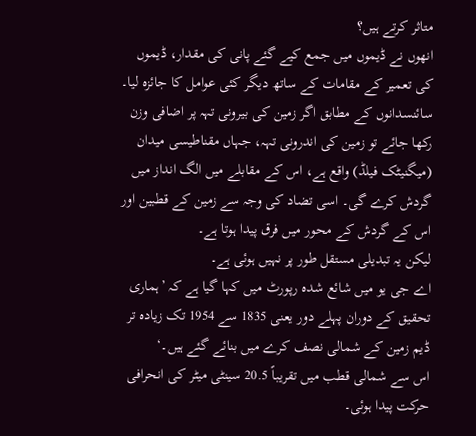متاثر کرتے ہیں؟
انھوں نے ڈیموں میں جمع کیے گئے پانی کی مقدار، ڈیموں کی تعمیر کے مقامات کے ساتھ دیگر کئی عوامل کا جائزہ لیا۔
سائنسدانوں کے مطابق اگر زمین کی بیرونی تہہ پر اضافی وزن رکھا جائے تو زمین کی اندرونی تہہ، جہاں مقناطیسی میدان (میگنیٹک فیلڈ) واقع ہے، اس کے مقابلے میں الگ انداز میں گردش کرے گی۔ اسی تضاد کی وجہ سے زمین کے قطبین اور اس کے گردش کے محور میں فرق پیدا ہوتا ہے۔
لیکن یہ تبدیلی مستقل طور پر نہیں ہوئی ہے۔
اے جی یو میں شائع شدہ رپورٹ میں کہا گیا ہے کہ ’ہماری تحقیق کے دوران پہلے دور یعنی 1835 سے 1954 تک زیادہ تر ڈیم زمین کے شمالی نصف کرے میں بنائے گئے ہیں۔‘
اس سے شمالی قطب میں تقریباً 20.5 سینٹی میٹر کی انحرافی حرکت پیدا ہوئی۔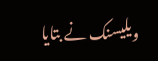ویلیسنک نے بتایا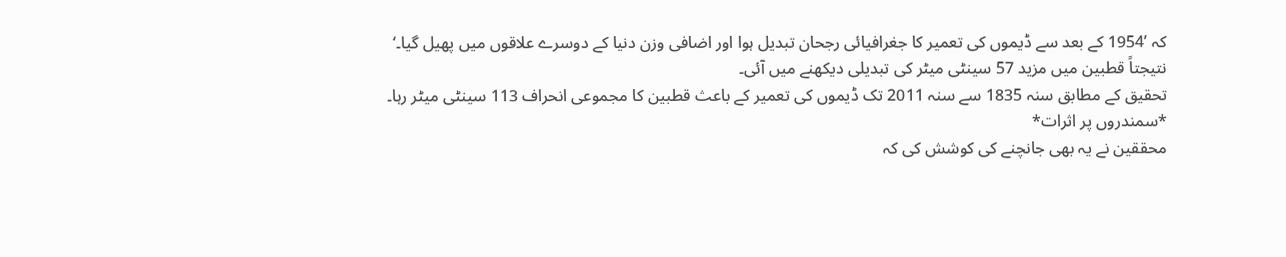کہ ’1954 کے بعد سے ڈیموں کی تعمیر کا جغرافیائی رجحان تبدیل ہوا اور اضافی وزن دنیا کے دوسرے علاقوں میں پھیل گیا۔‘
نتیجتاً قطبین میں مزید 57 سینٹی میٹر کی تبدیلی دیکھنے میں آئی۔
تحقیق کے مطابق سنہ 1835 سے سنہ 2011 تک ڈیموں کی تعمیر کے باعث قطبین کا مجموعی انحراف 113 سینٹی میٹر رہا۔
*سمندروں پر اثرات*
محققین نے یہ بھی جانچنے کی کوشش کی کہ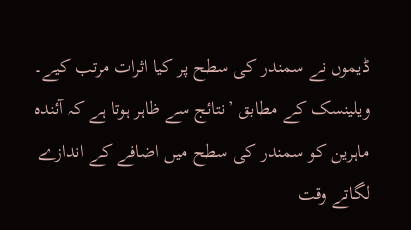ڈیموں نے سمندر کی سطح پر کیا اثرات مرتب کیے۔
ویلینسک کے مطابق ’نتائج سے ظاہر ہوتا ہے کہ آئندہ ماہرین کو سمندر کی سطح میں اضافے کے اندازے لگاتے وقت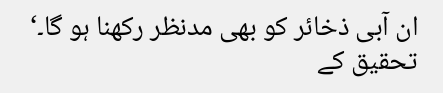ان آبی ذخائر کو بھی مدنظر رکھنا ہو گا۔‘
تحقیق کے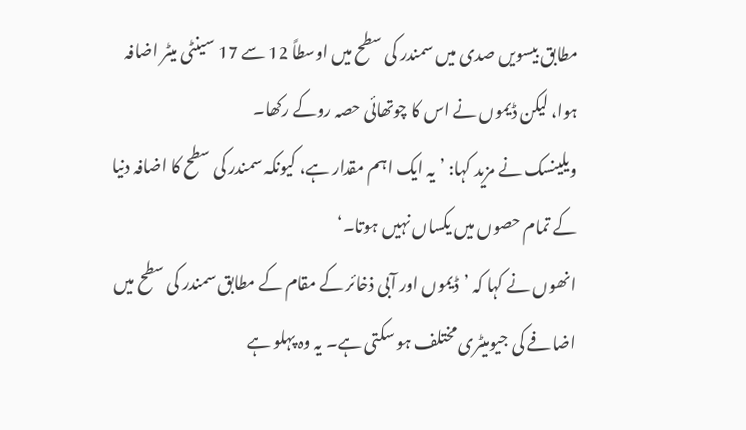مطابق بیسویں صدی میں سمندر کی سطح میں اوسطاً 12 سے 17 سینٹی میٹر اضافہ ہوا، لیکن ڈیموں نے اس کا چوتھائی حصہ روکے رکھا۔
ویلینسک نے مزید کہا: ’یہ ایک اہم مقدار ہے، کیونکہ سمندر کی سطح کا اضافہ دنیا کے تمام حصوں میں یکساں نہیں ہوتا۔‘
انھوں نے کہا کہ ’ڈیموں اور آبی ذخائر کے مقام کے مطابق سمندر کی سطح میں اضافے کی جیومیٹری مختلف ہو سکتی ہے۔ یہ وہ پہلو ہے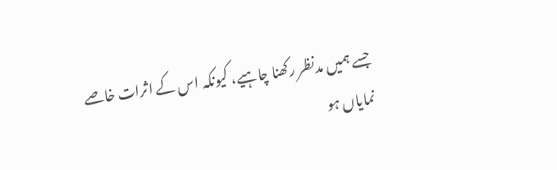جسے ہمیں مدنظر رکھنا چاہیے، کیونکہ اس کے اثرات خاصے نمایاں ہو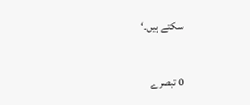سکتے ہیں۔‘

0 تبصرے